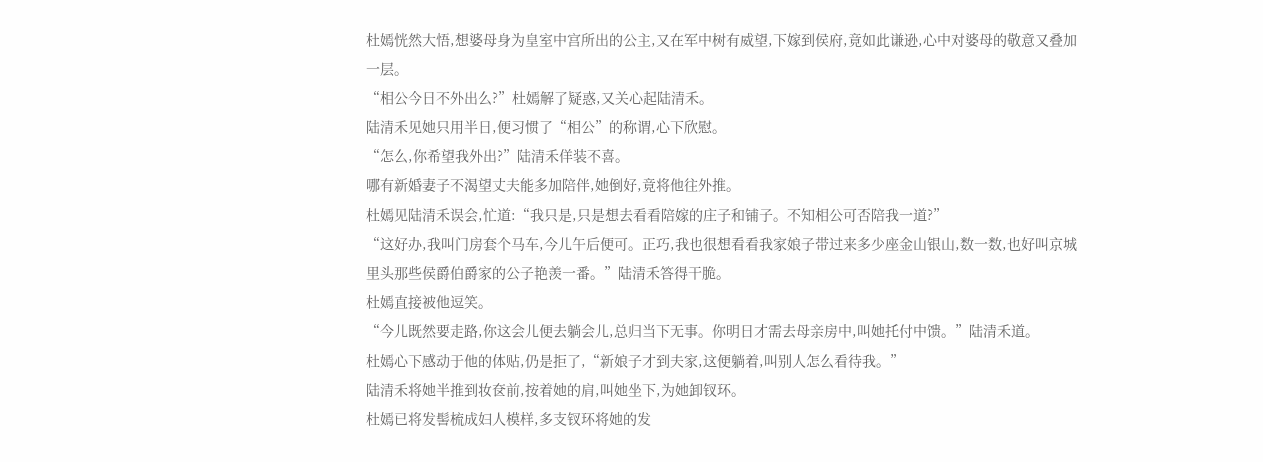杜嫣恍然大悟,想婆母身为皇室中宫所出的公主,又在军中树有威望,下嫁到侯府,竟如此谦逊,心中对婆母的敬意又叠加一层。
“相公今日不外出么?”杜嫣解了疑惑,又关心起陆清禾。
陆清禾见她只用半日,便习惯了“相公”的称谓,心下欣慰。
“怎么,你希望我外出?”陆清禾佯装不喜。
哪有新婚妻子不渴望丈夫能多加陪伴,她倒好,竟将他往外推。
杜嫣见陆清禾误会,忙道:“我只是,只是想去看看陪嫁的庄子和铺子。不知相公可否陪我一道?”
“这好办,我叫门房套个马车,今儿午后便可。正巧,我也很想看看我家娘子带过来多少座金山银山,数一数,也好叫京城里头那些侯爵伯爵家的公子艳羡一番。”陆清禾答得干脆。
杜嫣直接被他逗笑。
“今儿既然要走路,你这会儿便去躺会儿,总归当下无事。你明日才需去母亲房中,叫她托付中馈。”陆清禾道。
杜嫣心下感动于他的体贴,仍是拒了,“新娘子才到夫家,这便躺着,叫别人怎么看待我。”
陆清禾将她半推到妆奁前,按着她的肩,叫她坐下,为她卸钗环。
杜嫣已将发髻梳成妇人模样,多支钗环将她的发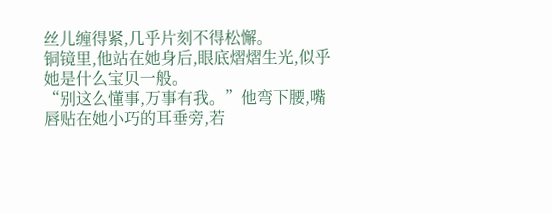丝儿缠得紧,几乎片刻不得松懈。
铜镜里,他站在她身后,眼底熠熠生光,似乎她是什么宝贝一般。
“别这么懂事,万事有我。”他弯下腰,嘴唇贴在她小巧的耳垂旁,若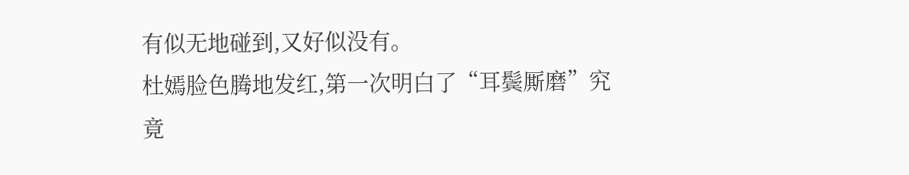有似无地碰到,又好似没有。
杜嫣脸色腾地发红,第一次明白了“耳鬓厮磨”究竟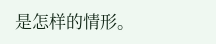是怎样的情形。